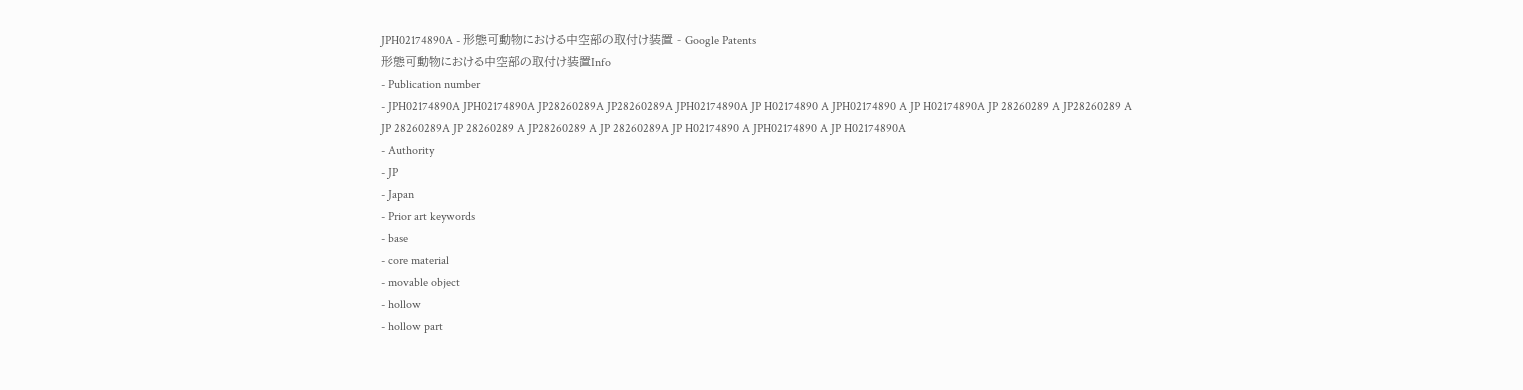JPH02174890A - 形態可動物における中空部の取付け装置 - Google Patents
形態可動物における中空部の取付け装置Info
- Publication number
- JPH02174890A JPH02174890A JP28260289A JP28260289A JPH02174890A JP H02174890 A JPH02174890 A JP H02174890A JP 28260289 A JP28260289 A JP 28260289A JP 28260289 A JP28260289 A JP 28260289A JP H02174890 A JPH02174890 A JP H02174890A
- Authority
- JP
- Japan
- Prior art keywords
- base
- core material
- movable object
- hollow
- hollow part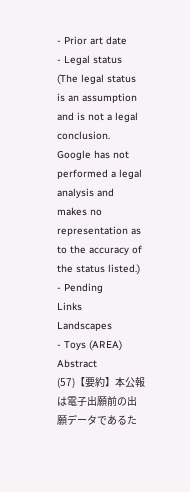- Prior art date
- Legal status (The legal status is an assumption and is not a legal conclusion. Google has not performed a legal analysis and makes no representation as to the accuracy of the status listed.)
- Pending
Links
Landscapes
- Toys (AREA)
Abstract
(57)【要約】本公報は電子出願前の出願データであるた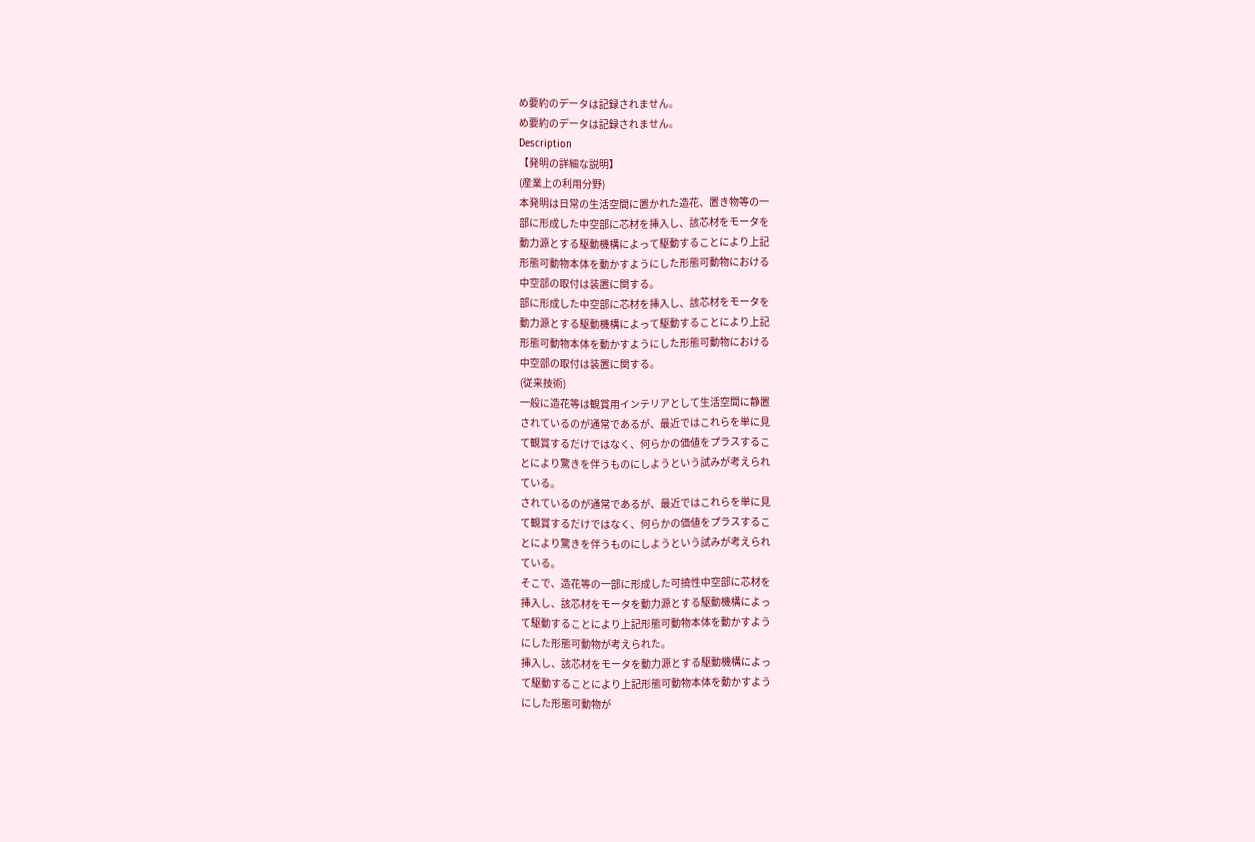め要約のデータは記録されません。
め要約のデータは記録されません。
Description
【発明の詳細な説明】
(産業上の利用分野)
本発明は日常の生活空間に置かれた造花、置き物等の一
部に形成した中空部に芯材を挿入し、該芯材をモータを
動力源とする駆動機構によって駆動することにより上記
形態可動物本体を動かすようにした形態可動物における
中空部の取付は装置に関する。
部に形成した中空部に芯材を挿入し、該芯材をモータを
動力源とする駆動機構によって駆動することにより上記
形態可動物本体を動かすようにした形態可動物における
中空部の取付は装置に関する。
(従来技術)
一般に造花等は観賞用インテリアとして生活空間に静置
されているのが通常であるが、最近ではこれらを単に見
て観賞するだけではなく、何らかの価値をプラスするこ
とにより驚きを伴うものにしようという試みが考えられ
ている。
されているのが通常であるが、最近ではこれらを単に見
て観賞するだけではなく、何らかの価値をプラスするこ
とにより驚きを伴うものにしようという試みが考えられ
ている。
そこで、造花等の一部に形成した可撓性中空部に芯材を
挿入し、該芯材をモータを動力源とする駆動機構によっ
て駆動することにより上記形態可動物本体を動かすよう
にした形態可動物が考えられた。
挿入し、該芯材をモータを動力源とする駆動機構によっ
て駆動することにより上記形態可動物本体を動かすよう
にした形態可動物が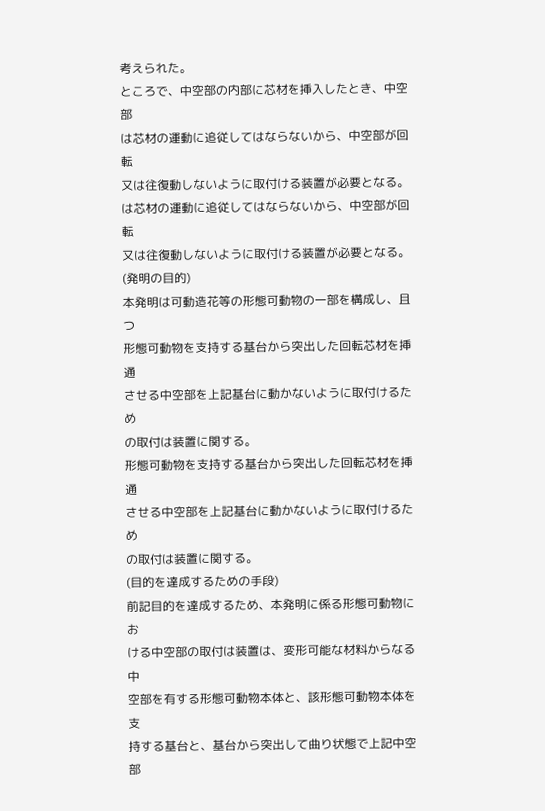考えられた。
ところで、中空部の内部に芯材を挿入したとき、中空部
は芯材の運動に追従してはならないから、中空部が回転
又は往復動しないように取付ける装置が必要となる。
は芯材の運動に追従してはならないから、中空部が回転
又は往復動しないように取付ける装置が必要となる。
(発明の目的)
本発明は可動造花等の形態可動物の一部を構成し、且つ
形態可動物を支持する基台から突出した回転芯材を挿通
させる中空部を上記基台に動かないように取付けるため
の取付は装置に関する。
形態可動物を支持する基台から突出した回転芯材を挿通
させる中空部を上記基台に動かないように取付けるため
の取付は装置に関する。
(目的を達成するための手段)
前記目的を達成するため、本発明に係る形態可動物にお
ける中空部の取付は装置は、変形可能な材料からなる中
空部を有する形態可動物本体と、該形態可動物本体を支
持する基台と、基台から突出して曲り状態で上記中空部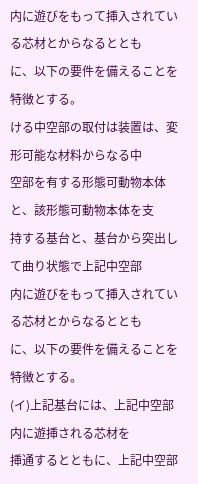内に遊びをもって挿入されている芯材とからなるととも
に、以下の要件を備えることを特徴とする。
ける中空部の取付は装置は、変形可能な材料からなる中
空部を有する形態可動物本体と、該形態可動物本体を支
持する基台と、基台から突出して曲り状態で上記中空部
内に遊びをもって挿入されている芯材とからなるととも
に、以下の要件を備えることを特徴とする。
(イ)上記基台には、上記中空部内に遊挿される芯材を
挿通するとともに、上記中空部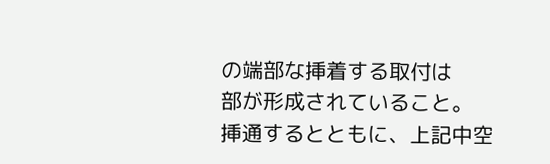の端部な挿着する取付は
部が形成されていること。
挿通するとともに、上記中空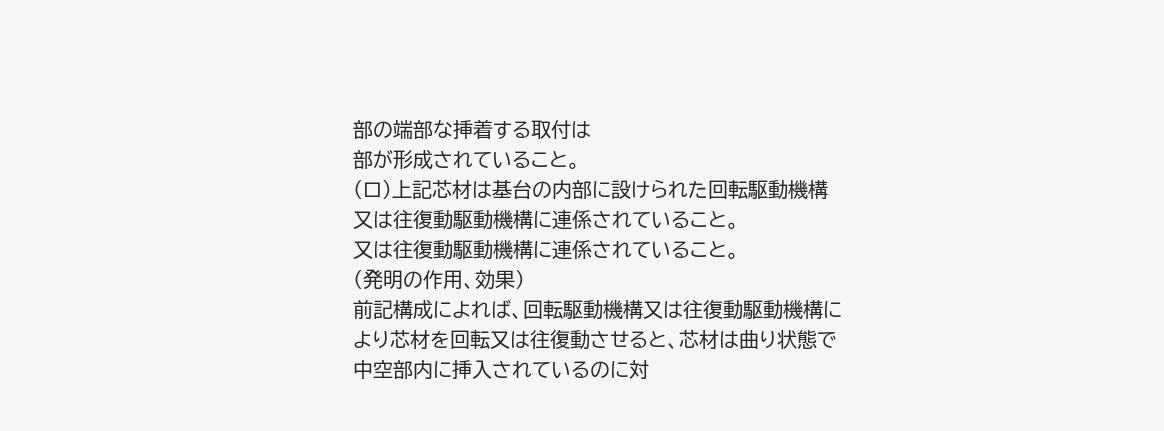部の端部な挿着する取付は
部が形成されていること。
(ロ)上記芯材は基台の内部に設けられた回転駆動機構
又は往復動駆動機構に連係されていること。
又は往復動駆動機構に連係されていること。
(発明の作用、効果)
前記構成によれば、回転駆動機構又は往復動駆動機構に
より芯材を回転又は往復動させると、芯材は曲り状態で
中空部内に挿入されているのに対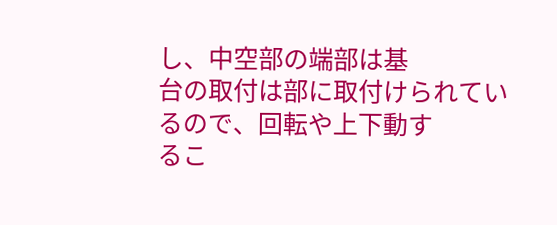し、中空部の端部は基
台の取付は部に取付けられているので、回転や上下動す
るこ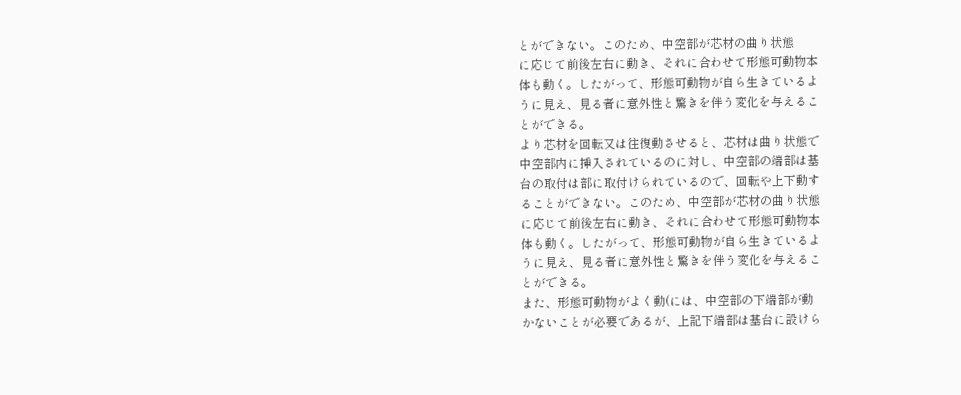とができない。このため、中空部が芯材の曲り状態
に応じて前後左右に動き、それに合わせて形態可動物本
体も動く。したがって、形態可動物が自ら生きているよ
うに見え、見る者に意外性と驚きを伴う変化を与えるこ
とができる。
より芯材を回転又は往復動させると、芯材は曲り状態で
中空部内に挿入されているのに対し、中空部の端部は基
台の取付は部に取付けられているので、回転や上下動す
ることができない。このため、中空部が芯材の曲り状態
に応じて前後左右に動き、それに合わせて形態可動物本
体も動く。したがって、形態可動物が自ら生きているよ
うに見え、見る者に意外性と驚きを伴う変化を与えるこ
とができる。
また、形態可動物がよく動(には、中空部の下端部が動
かないことが必要であるが、上記下端部は基台に設けら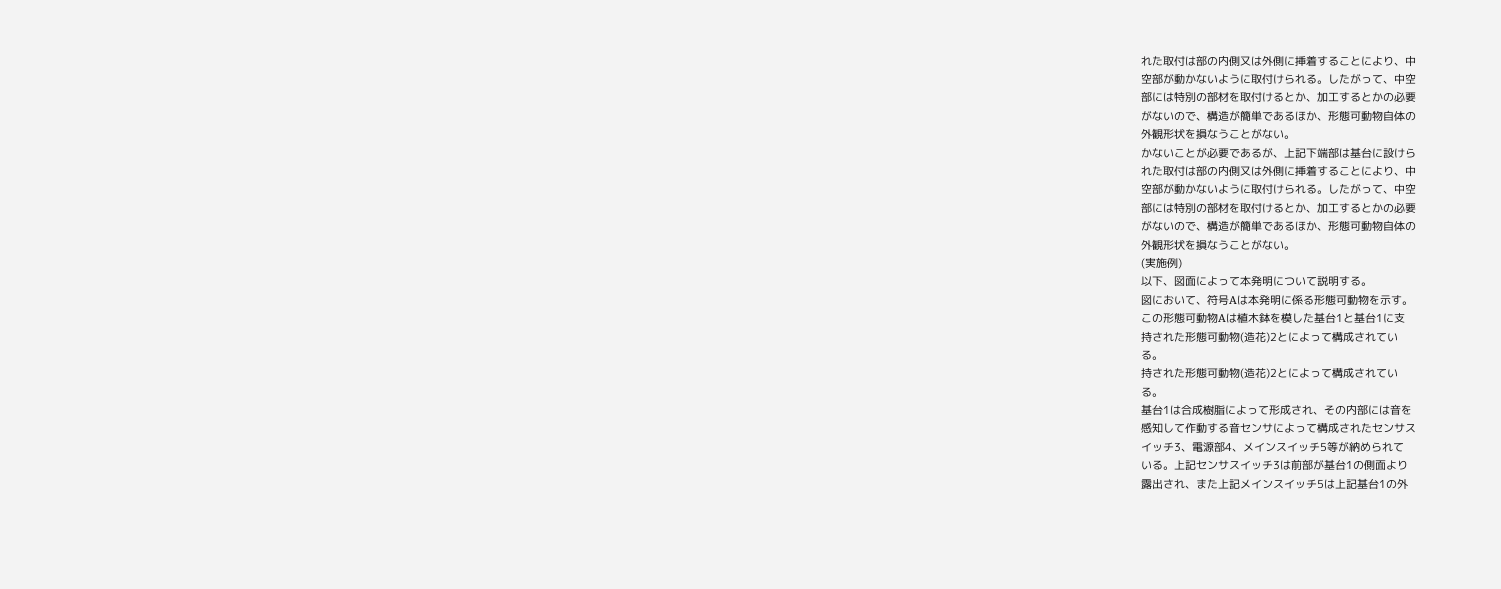れた取付は部の内側又は外側に挿着することにより、中
空部が動かないように取付けられる。したがって、中空
部には特別の部材を取付けるとか、加工するとかの必要
がないので、構造が簡単であるほか、形態可動物自体の
外観形状を損なうことがない。
かないことが必要であるが、上記下端部は基台に設けら
れた取付は部の内側又は外側に挿着することにより、中
空部が動かないように取付けられる。したがって、中空
部には特別の部材を取付けるとか、加工するとかの必要
がないので、構造が簡単であるほか、形態可動物自体の
外観形状を損なうことがない。
(実施例)
以下、図面によって本発明について説明する。
図において、符号Aは本発明に係る形態可動物を示す。
この形態可動物Aは植木鉢を模した基台1と基台1に支
持された形態可動物(造花)2とによって構成されてい
る。
持された形態可動物(造花)2とによって構成されてい
る。
基台1は合成樹脂によって形成され、その内部には音を
感知して作動する音センサによって構成されたセンサス
イッチ3、電源部4、メインスイッチ5等が納められて
いる。上記センサスイッチ3は前部が基台1の側面より
露出され、また上記メインスイッチ5は上記基台1の外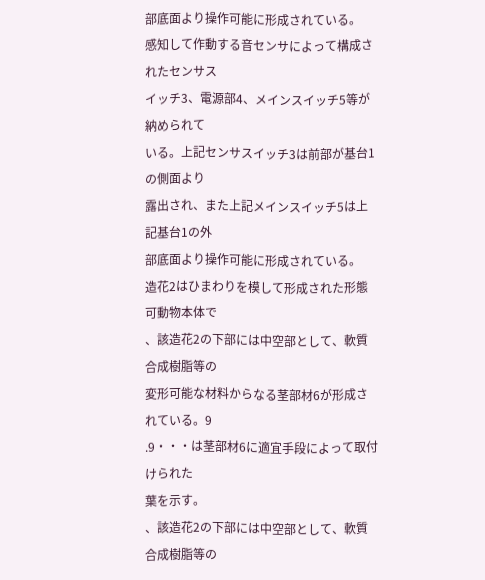部底面より操作可能に形成されている。
感知して作動する音センサによって構成されたセンサス
イッチ3、電源部4、メインスイッチ5等が納められて
いる。上記センサスイッチ3は前部が基台1の側面より
露出され、また上記メインスイッチ5は上記基台1の外
部底面より操作可能に形成されている。
造花2はひまわりを模して形成された形態可動物本体で
、該造花2の下部には中空部として、軟質合成樹脂等の
変形可能な材料からなる茎部材6が形成されている。9
.9・・・は茎部材6に適宜手段によって取付けられた
葉を示す。
、該造花2の下部には中空部として、軟質合成樹脂等の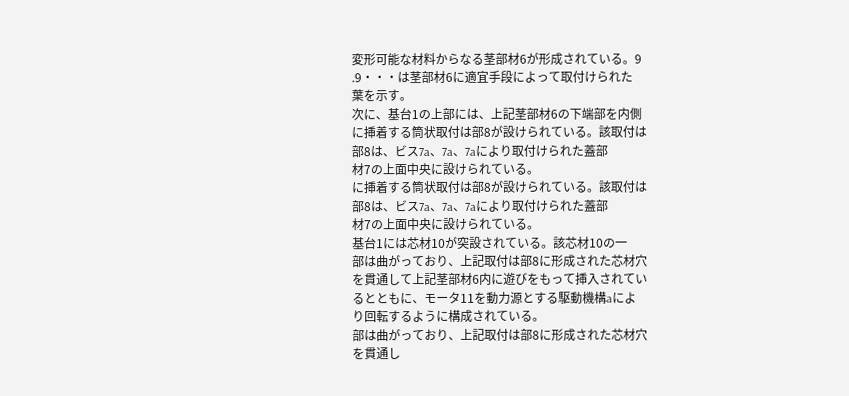変形可能な材料からなる茎部材6が形成されている。9
.9・・・は茎部材6に適宜手段によって取付けられた
葉を示す。
次に、基台1の上部には、上記茎部材6の下端部を内側
に挿着する筒状取付は部8が設けられている。該取付は
部8は、ビス7a、7a、7aにより取付けられた蓋部
材7の上面中央に設けられている。
に挿着する筒状取付は部8が設けられている。該取付は
部8は、ビス7a、7a、7aにより取付けられた蓋部
材7の上面中央に設けられている。
基台1には芯材10が突設されている。該芯材10の一
部は曲がっており、上記取付は部8に形成された芯材穴
を貫通して上記茎部材6内に遊びをもって挿入されてい
るとともに、モータ11を動力源とする駆動機構aによ
り回転するように構成されている。
部は曲がっており、上記取付は部8に形成された芯材穴
を貫通し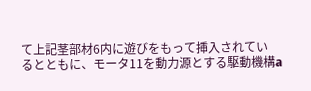て上記茎部材6内に遊びをもって挿入されてい
るとともに、モータ11を動力源とする駆動機構a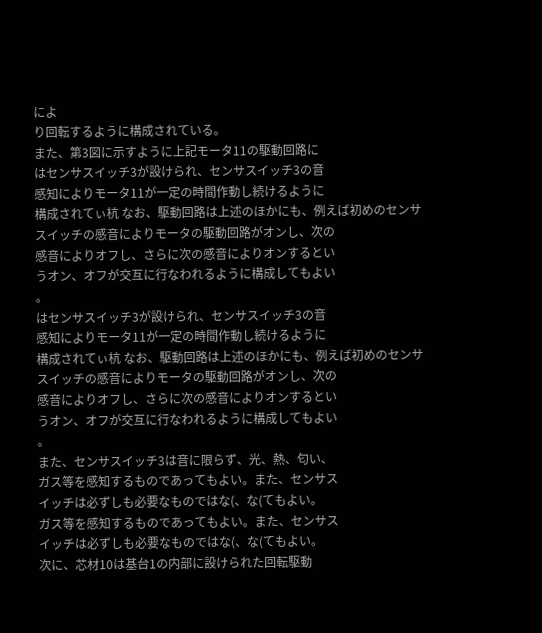によ
り回転するように構成されている。
また、第3図に示すように上記モータ11の駆動回路に
はセンサスイッチ3が設けられ、センサスイッチ3の音
感知によりモータ11が一定の時間作動し続けるように
構成されてぃ杭 なお、駆動回路は上述のほかにも、例えば初めのセンサ
スイッチの感音によりモータの駆動回路がオンし、次の
感音によりオフし、さらに次の感音によりオンするとい
うオン、オフが交互に行なわれるように構成してもよい
。
はセンサスイッチ3が設けられ、センサスイッチ3の音
感知によりモータ11が一定の時間作動し続けるように
構成されてぃ杭 なお、駆動回路は上述のほかにも、例えば初めのセンサ
スイッチの感音によりモータの駆動回路がオンし、次の
感音によりオフし、さらに次の感音によりオンするとい
うオン、オフが交互に行なわれるように構成してもよい
。
また、センサスイッチ3は音に限らず、光、熱、匂い、
ガス等を感知するものであってもよい。また、センサス
イッチは必ずしも必要なものではな(、な(てもよい。
ガス等を感知するものであってもよい。また、センサス
イッチは必ずしも必要なものではな(、な(てもよい。
次に、芯材10は基台1の内部に設けられた回転駆動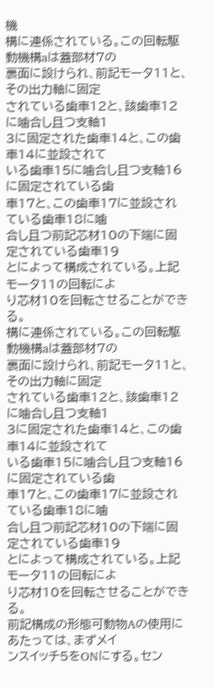機
構に連係されている。この回転駆動機構aは蓋部材7の
裏面に設けられ、前記モータ11と、その出力軸に固定
されている歯車12と、該歯車12に噛合し且つ支軸1
3に固定された歯車14と、この歯車14に並設されて
いる歯車15に噛合し且つ支軸16に固定されている歯
車17と、この歯車17に並設されている歯車18に噛
合し且つ前記芯材10の下端に固定されている歯車19
とによって構成されている。上記モータ11の回転によ
り芯材10を回転させることができる。
構に連係されている。この回転駆動機構aは蓋部材7の
裏面に設けられ、前記モータ11と、その出力軸に固定
されている歯車12と、該歯車12に噛合し且つ支軸1
3に固定された歯車14と、この歯車14に並設されて
いる歯車15に噛合し且つ支軸16に固定されている歯
車17と、この歯車17に並設されている歯車18に噛
合し且つ前記芯材10の下端に固定されている歯車19
とによって構成されている。上記モータ11の回転によ
り芯材10を回転させることができる。
前記構成の形態可動物Aの使用にあたっては、まずメイ
ンスイッチ5をONにする。セン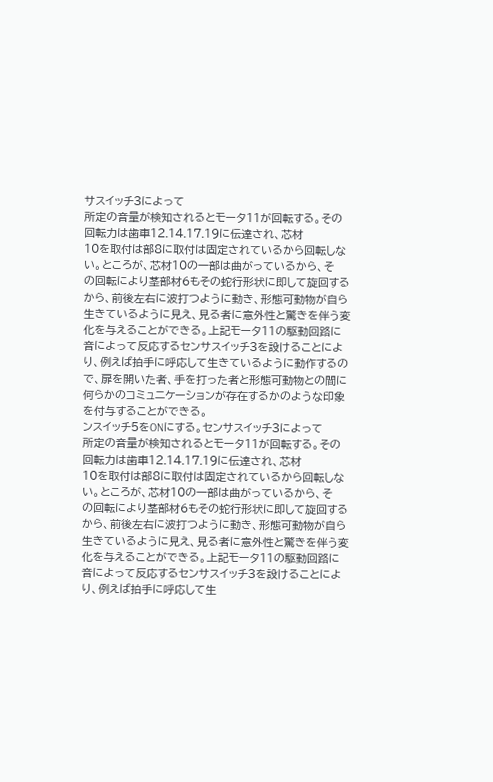サスイッチ3によって
所定の音量が検知されるとモータ11が回転する。その
回転力は歯車12.14.17.19に伝達され、芯材
10を取付は部8に取付は固定されているから回転しな
い。ところが、芯材10の一部は曲がっているから、そ
の回転により茎部材6もその蛇行形状に即して旋回する
から、前後左右に波打つように動き、形態可動物が自ら
生きているように見え、見る者に意外性と驚きを伴う変
化を与えることができる。上記モータ11の駆動回路に
音によって反応するセンサスイッチ3を設けることによ
り、例えば拍手に呼応して生きているように動作するの
で、扉を開いた者、手を打った者と形態可動物との間に
何らかのコミュニケーションが存在するかのような印象
を付与することができる。
ンスイッチ5をONにする。センサスイッチ3によって
所定の音量が検知されるとモータ11が回転する。その
回転力は歯車12.14.17.19に伝達され、芯材
10を取付は部8に取付は固定されているから回転しな
い。ところが、芯材10の一部は曲がっているから、そ
の回転により茎部材6もその蛇行形状に即して旋回する
から、前後左右に波打つように動き、形態可動物が自ら
生きているように見え、見る者に意外性と驚きを伴う変
化を与えることができる。上記モータ11の駆動回路に
音によって反応するセンサスイッチ3を設けることによ
り、例えば拍手に呼応して生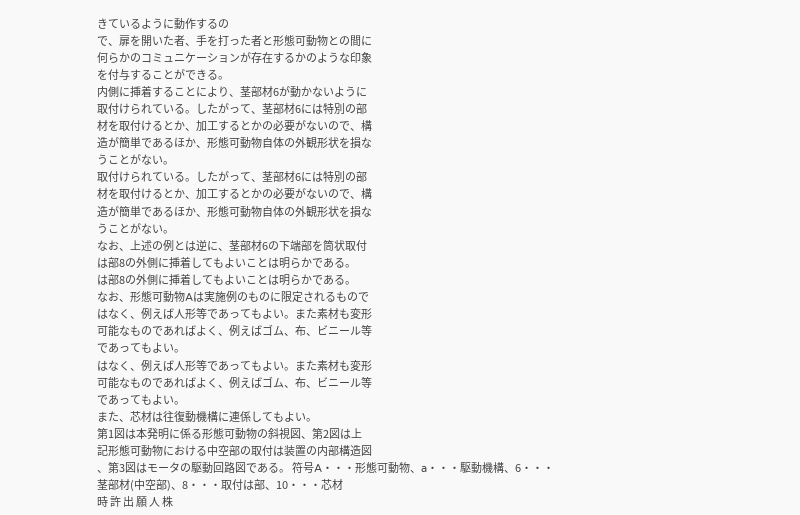きているように動作するの
で、扉を開いた者、手を打った者と形態可動物との間に
何らかのコミュニケーションが存在するかのような印象
を付与することができる。
内側に挿着することにより、茎部材6が動かないように
取付けられている。したがって、茎部材6には特別の部
材を取付けるとか、加工するとかの必要がないので、構
造が簡単であるほか、形態可動物自体の外観形状を損な
うことがない。
取付けられている。したがって、茎部材6には特別の部
材を取付けるとか、加工するとかの必要がないので、構
造が簡単であるほか、形態可動物自体の外観形状を損な
うことがない。
なお、上述の例とは逆に、茎部材6の下端部を筒状取付
は部8の外側に挿着してもよいことは明らかである。
は部8の外側に挿着してもよいことは明らかである。
なお、形態可動物Aは実施例のものに限定されるもので
はなく、例えば人形等であってもよい。また素材も変形
可能なものであればよく、例えばゴム、布、ビニール等
であってもよい。
はなく、例えば人形等であってもよい。また素材も変形
可能なものであればよく、例えばゴム、布、ビニール等
であってもよい。
また、芯材は往復動機構に連係してもよい。
第1図は本発明に係る形態可動物の斜視図、第2図は上
記形態可動物における中空部の取付は装置の内部構造図
、第3図はモータの駆動回路図である。 符号A・・・形態可動物、a・・・駆動機構、6・・・
茎部材(中空部)、8・・・取付は部、10・・・芯材
時 許 出 願 人 株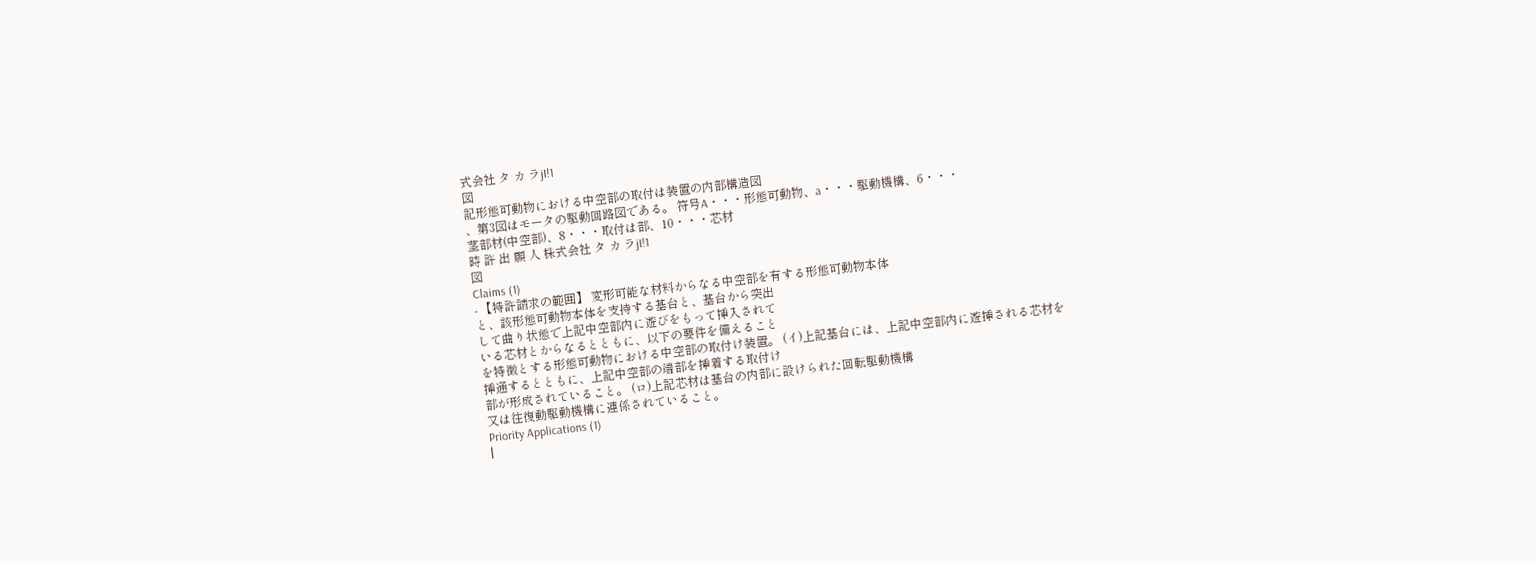式会社 タ カ ラjI!1
図
記形態可動物における中空部の取付は装置の内部構造図
、第3図はモータの駆動回路図である。 符号A・・・形態可動物、a・・・駆動機構、6・・・
茎部材(中空部)、8・・・取付は部、10・・・芯材
時 許 出 願 人 株式会社 タ カ ラjI!1
図
Claims (1)
- 【特許請求の範囲】 変形可能な材料からなる中空部を有する形態可動物本体
と、該形態可動物本体を支持する基台と、基台から突出
して曲り状態で上記中空部内に遊びをもって挿入されて
いる芯材とからなるとともに、以下の要件を備えること
を特徴とする形態可動物における中空部の取付け装置。 (イ)上記基台には、上記中空部内に遊挿される芯材を
挿通するとともに、上記中空部の端部を挿着する取付け
部が形成されていること。 (ロ)上記芯材は基台の内部に設けられた回転駆動機構
又は往復動駆動機構に連係されていること。
Priority Applications (1)
|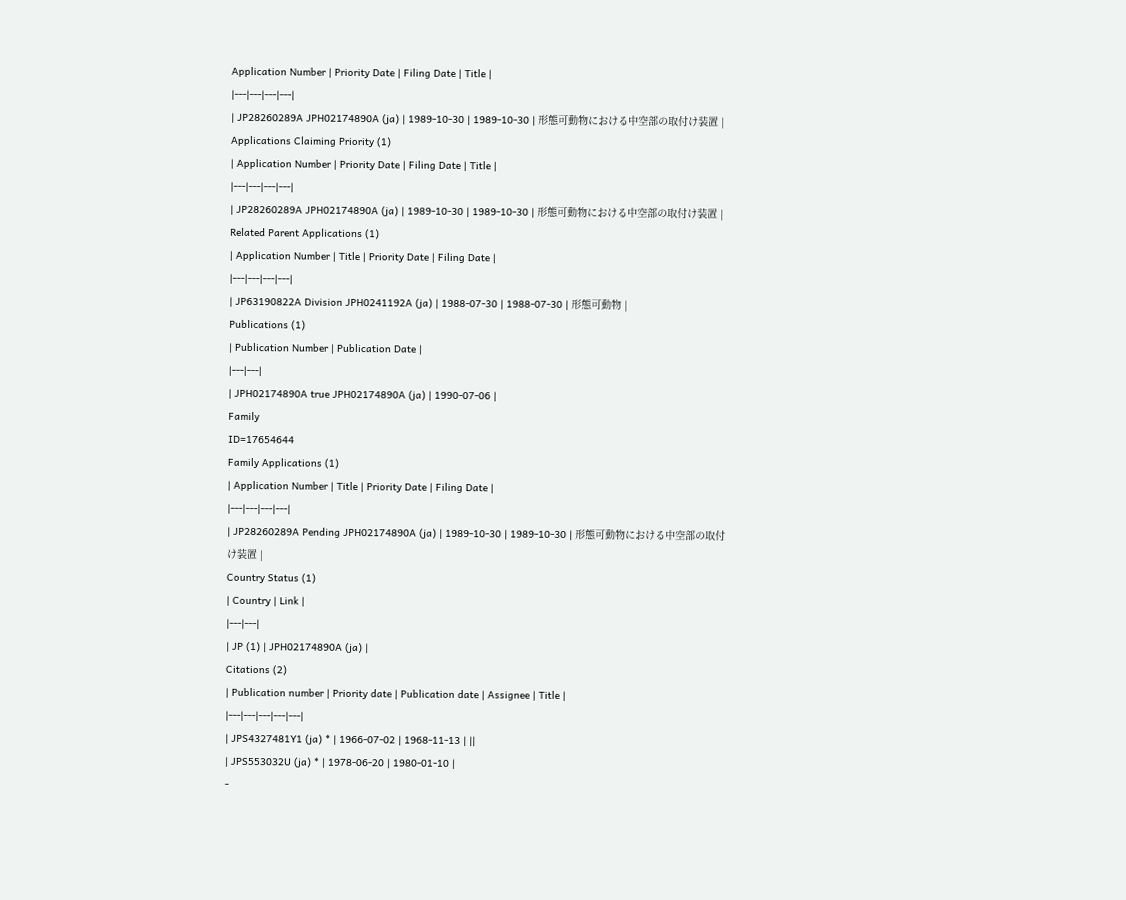Application Number | Priority Date | Filing Date | Title |
|---|---|---|---|
| JP28260289A JPH02174890A (ja) | 1989-10-30 | 1989-10-30 | 形態可動物における中空部の取付け装置 |
Applications Claiming Priority (1)
| Application Number | Priority Date | Filing Date | Title |
|---|---|---|---|
| JP28260289A JPH02174890A (ja) | 1989-10-30 | 1989-10-30 | 形態可動物における中空部の取付け装置 |
Related Parent Applications (1)
| Application Number | Title | Priority Date | Filing Date |
|---|---|---|---|
| JP63190822A Division JPH0241192A (ja) | 1988-07-30 | 1988-07-30 | 形態可動物 |
Publications (1)
| Publication Number | Publication Date |
|---|---|
| JPH02174890A true JPH02174890A (ja) | 1990-07-06 |
Family
ID=17654644
Family Applications (1)
| Application Number | Title | Priority Date | Filing Date |
|---|---|---|---|
| JP28260289A Pending JPH02174890A (ja) | 1989-10-30 | 1989-10-30 | 形態可動物における中空部の取付け装置 |
Country Status (1)
| Country | Link |
|---|---|
| JP (1) | JPH02174890A (ja) |
Citations (2)
| Publication number | Priority date | Publication date | Assignee | Title |
|---|---|---|---|---|
| JPS4327481Y1 (ja) * | 1966-07-02 | 1968-11-13 | ||
| JPS553032U (ja) * | 1978-06-20 | 1980-01-10 |
-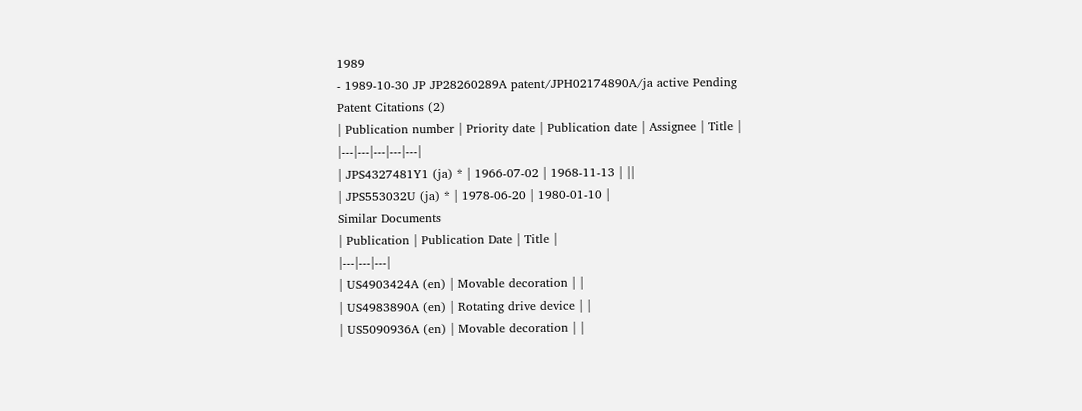1989
- 1989-10-30 JP JP28260289A patent/JPH02174890A/ja active Pending
Patent Citations (2)
| Publication number | Priority date | Publication date | Assignee | Title |
|---|---|---|---|---|
| JPS4327481Y1 (ja) * | 1966-07-02 | 1968-11-13 | ||
| JPS553032U (ja) * | 1978-06-20 | 1980-01-10 |
Similar Documents
| Publication | Publication Date | Title |
|---|---|---|
| US4903424A (en) | Movable decoration | |
| US4983890A (en) | Rotating drive device | |
| US5090936A (en) | Movable decoration | |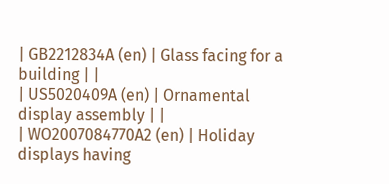| GB2212834A (en) | Glass facing for a building | |
| US5020409A (en) | Ornamental display assembly | |
| WO2007084770A2 (en) | Holiday displays having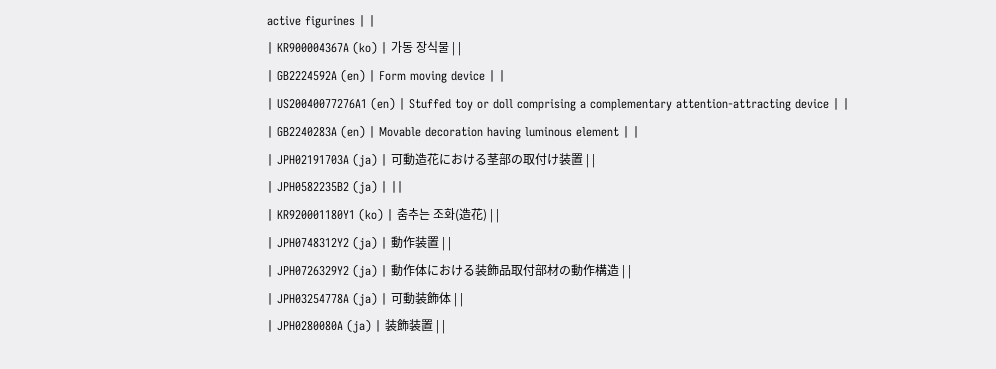active figurines | |
| KR900004367A (ko) | 가동 장식물 | |
| GB2224592A (en) | Form moving device | |
| US20040077276A1 (en) | Stuffed toy or doll comprising a complementary attention-attracting device | |
| GB2240283A (en) | Movable decoration having luminous element | |
| JPH02191703A (ja) | 可動造花における茎部の取付け装置 | |
| JPH0582235B2 (ja) | ||
| KR920001180Y1 (ko) | 춤추는 조화(造花) | |
| JPH0748312Y2 (ja) | 動作装置 | |
| JPH0726329Y2 (ja) | 動作体における装飾品取付部材の動作構造 | |
| JPH03254778A (ja) | 可動装飾体 | |
| JPH0280080A (ja) | 装飾装置 | |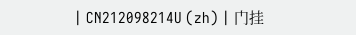| CN212098214U (zh) | 门挂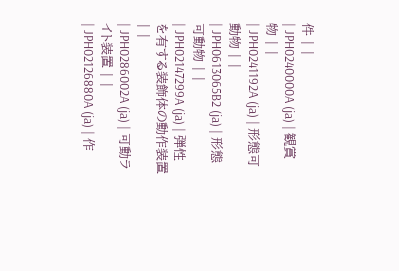件 | |
| JPH0240000A (ja) | 観賞物 | |
| JPH0241192A (ja) | 形態可動物 | |
| JPH0613065B2 (ja) | 形態可動物 | |
| JPH02147299A (ja) | 弾性を有する装飾体の動作装置 | |
| JPH0286002A (ja) | 可動ライト装置 | |
| JPH02126880A (ja) | 作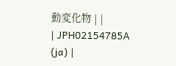動変化物 | |
| JPH02154785A (ja) |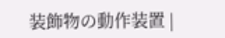装飾物の動作装置 |